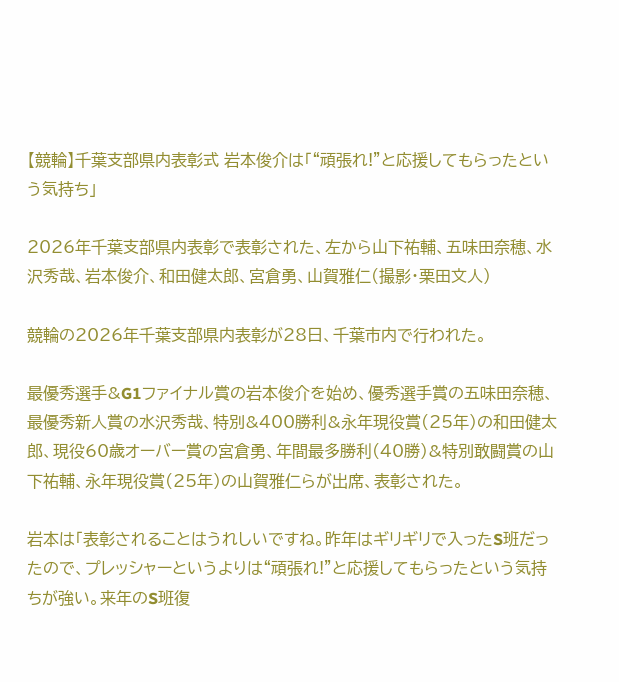【競輪】千葉支部県内表彰式 岩本俊介は「“頑張れ!”と応援してもらったという気持ち」

2026年千葉支部県内表彰で表彰された、左から山下祐輔、五味田奈穂、水沢秀哉、岩本俊介、和田健太郎、宮倉勇、山賀雅仁(撮影・栗田文人)

競輪の2026年千葉支部県内表彰が28日、千葉市内で行われた。

最優秀選手&G1ファイナル賞の岩本俊介を始め、優秀選手賞の五味田奈穂、最優秀新人賞の水沢秀哉、特別&400勝利&永年現役賞(25年)の和田健太郎、現役60歳オーバー賞の宮倉勇、年間最多勝利(40勝)&特別敢闘賞の山下祐輔、永年現役賞(25年)の山賀雅仁らが出席、表彰された。

岩本は「表彰されることはうれしいですね。昨年はギリギリで入ったS班だったので、プレッシャーというよりは“頑張れ!”と応援してもらったという気持ちが強い。来年のS班復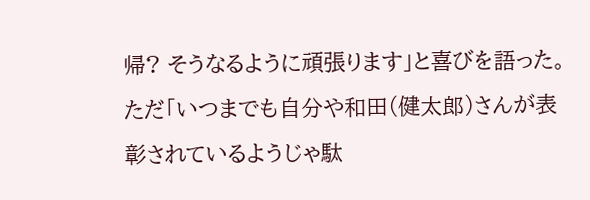帰? そうなるように頑張ります」と喜びを語った。ただ「いつまでも自分や和田(健太郎)さんが表彰されているようじゃ駄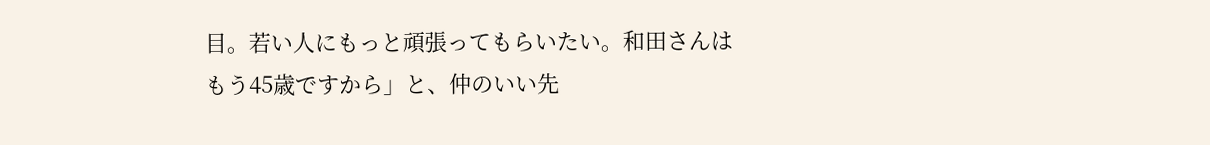目。若い人にもっと頑張ってもらいたい。和田さんはもう45歳ですから」と、仲のいい先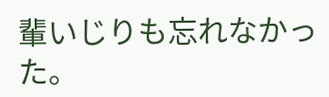輩いじりも忘れなかった。